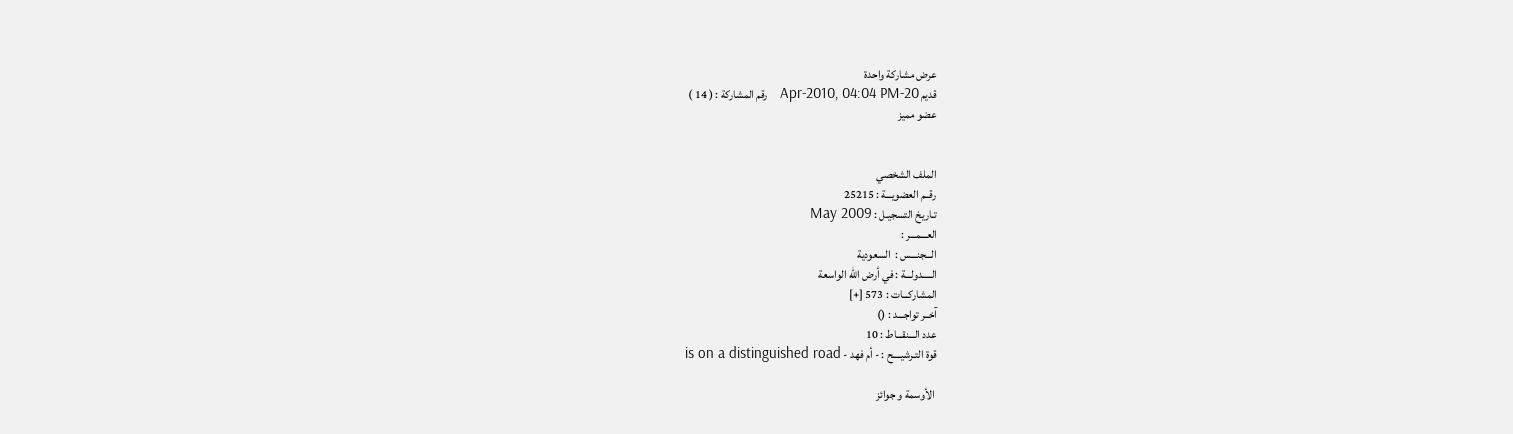عرض مشاركة واحدة
قديم 20-Apr-2010, 04:04 PM   رقم المشاركة : ( 14 )
عضو مميز


الملف الشخصي
رقــم العضويـــة : 25215
تـاريخ التسجيـل : May 2009
العـــمـــر :
الـــجنـــس :  السعودية
الـــــدولـــة : في أرض الله الواسعة
المشاركـــات : 573 [+]
آخــر تواجـــد : ()
عدد الـــنقـــاط : 10
قوة التـرشيــــح : - أم فهد - is on a distinguished road

 الأوسمة و جوائز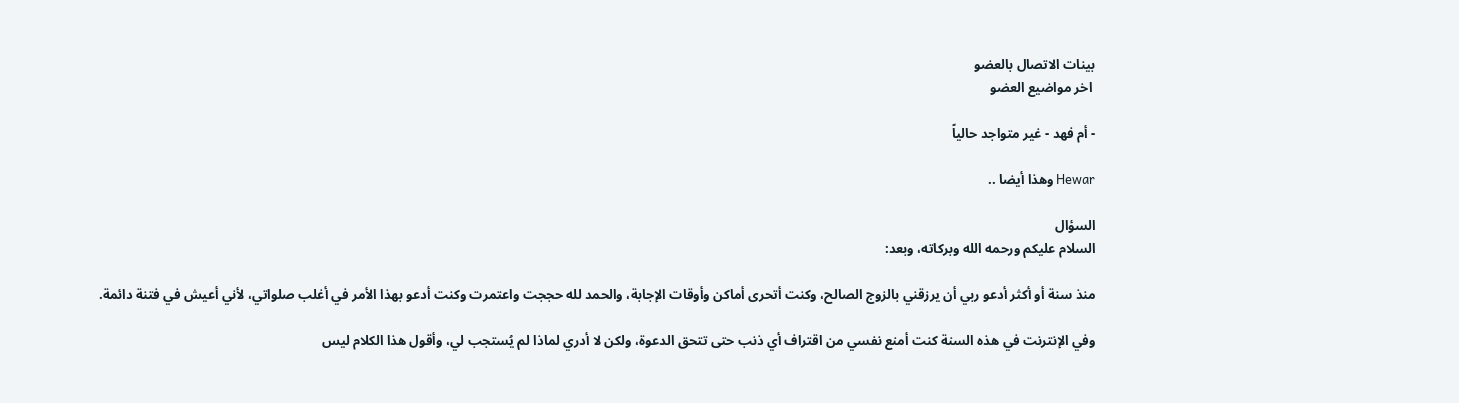بينات الاتصال بالعضو
 اخر مواضيع العضو

- أم فهد - غير متواجد حالياً

Hewar وهذا أيضا ..

السؤال
السلام عليكم ورحمه الله وبركاته، وبعد:

منذ سنة أو أكثر أدعو ربي أن يرزقني بالزوج الصالح، وكنت أتحرى أماكن وأوقات الإجابة، والحمد لله حججت واعتمرت وكنت أدعو بهذا الأمر في أغلب صلواتي، لأني أعيش في فتنة دائمة.

وفي الإنترنت في هذه السنة كنت أمنع نفسي من اقتراف أي ذنب حتى تتحق الدعوة، ولكن لا أدري لماذا لم يُستجب لي، وأقول هذا الكلام ليس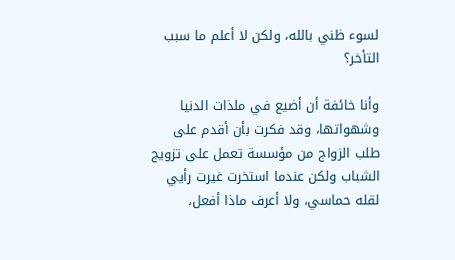لسوء ظني بالله، ولكن لا أعلم ما سبب التأخر؟

وأنا خائفة أن أضيع في ملذات الدنيا وشهواتها، وقد فكرت بأن أقدم على طلب الزواج من مؤسسة تعمل على تزويج الشباب ولكن عندما استخرت غيرت رأيي لقله حماسي، ولا أعرف ماذا أفعل،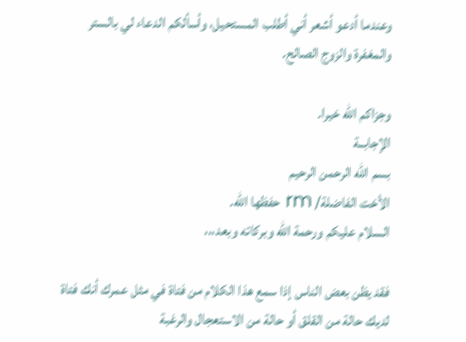وعندما أدعو أشعر أني أطلب المستحيل، وأسألكم الدعاء لي بالستر والمغفرة والزوج الصالح.

وجزاكم الله خيرا.
الإجابــة
بسم الله الرحمن الرحيم
الأخت الفاضلة/ rm حفظها الله.
السلام عليكم ورحمة الله وبركاته وبعد،،،

فقد يظن بعض الناس إذا سمع هذا الكلام من فتاة في مثل عمرك أنك فتاة لديك حالة من القلق أو حالة من الاستعجال والرغبة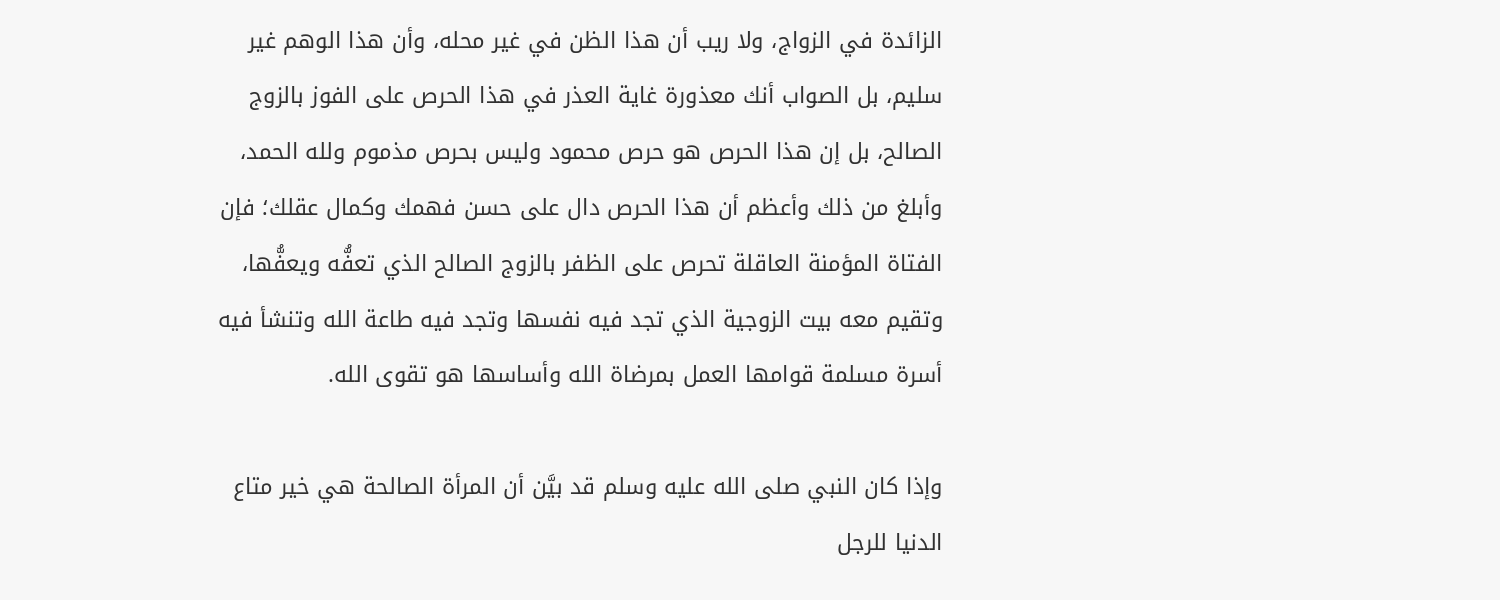الزائدة في الزواج، ولا ريب أن هذا الظن في غير محله، وأن هذا الوهم غير سليم، بل الصواب أنك معذورة غاية العذر في هذا الحرص على الفوز بالزوج الصالح، بل إن هذا الحرص هو حرص محمود وليس بحرص مذموم ولله الحمد، وأبلغ من ذلك وأعظم أن هذا الحرص دال على حسن فهمك وكمال عقلك؛ فإن الفتاة المؤمنة العاقلة تحرص على الظفر بالزوج الصالح الذي تعفُّه ويعفُّها، وتقيم معه بيت الزوجية الذي تجد فيه نفسها وتجد فيه طاعة الله وتنشأ فيه أسرة مسلمة قوامها العمل بمرضاة الله وأساسها هو تقوى الله.

وإذا كان النبي صلى الله عليه وسلم قد بيَّن أن المرأة الصالحة هي خير متاع الدنيا للرجل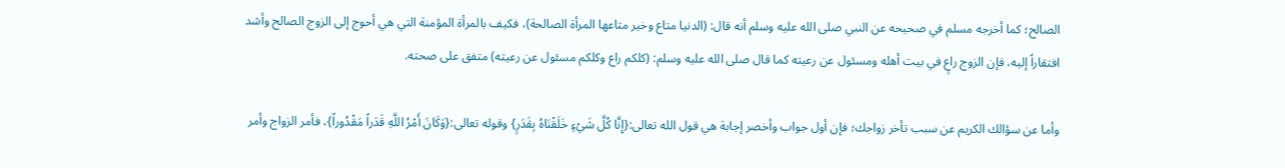الصالح؛ كما أخرجه مسلم في صحيحه عن النبي صلى الله عليه وسلم أنه قال: (الدنيا متاع وخير متاعها المرأة الصالحة)، فكيف بالمرأة المؤمنة التي هي أحوج إلى الزوج الصالح وأشد افتقاراً إليه، فإن الزوج راعٍ في بيت أهله ومسئول عن رعيته كما قال صلى الله عليه وسلم: (كلكم راع وكلكم مسئول عن رعيته) متفق على صحته.

وأما عن سؤالك الكريم عن سبب تأخر زواجك؛ فإن أول جواب وأخصر إجابة هي قول الله تعالى:{إِنَّا كُلَّ شَيْءٍ خَلَقْنَاهُ بِقَدَرٍ} وقوله تعالى:{وَكَانَ أَمْرُ اللَّهِ قَدَراً مَقْدُوراً}، فأمر الزواج وأمر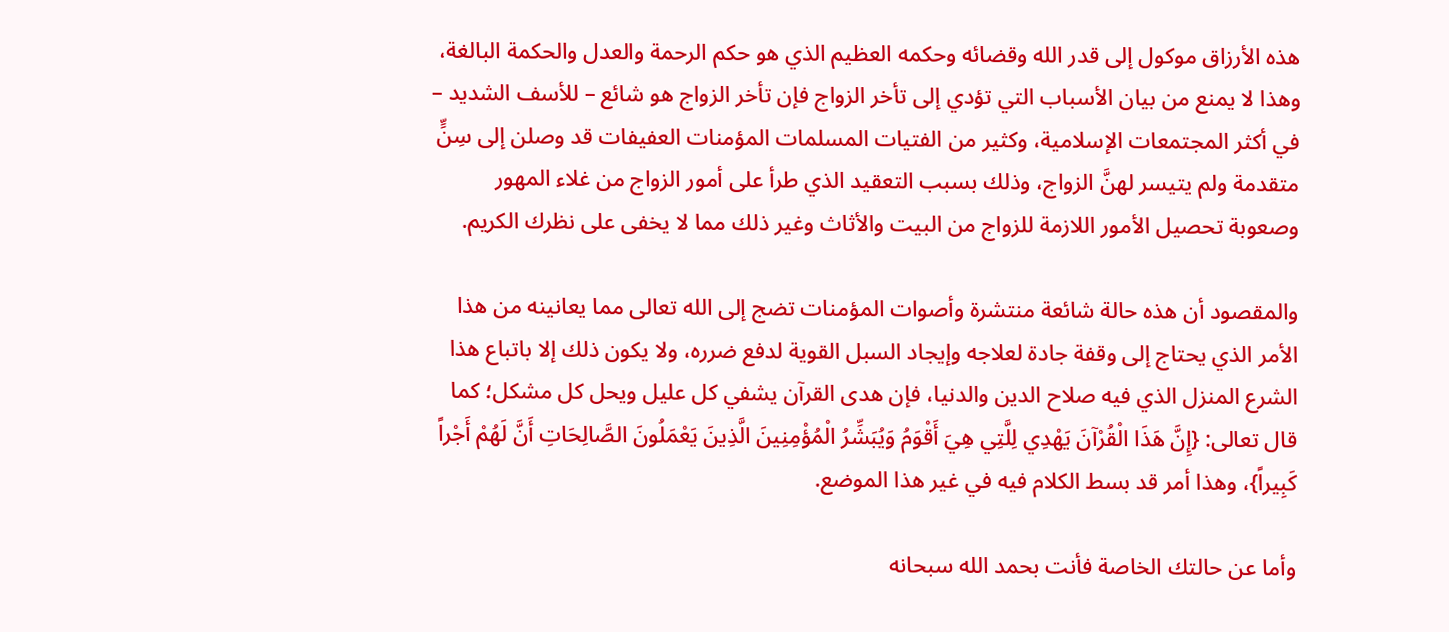هذه الأرزاق موكول إلى قدر الله وقضائه وحكمه العظيم الذي هو حكم الرحمة والعدل والحكمة البالغة، وهذا لا يمنع من بيان الأسباب التي تؤدي إلى تأخر الزواج فإن تأخر الزواج هو شائع – للأسف الشديد – في أكثر المجتمعات الإسلامية، وكثير من الفتيات المسلمات المؤمنات العفيفات قد وصلن إلى سِنٍّ متقدمة ولم يتيسر لهنَّ الزواج، وذلك بسبب التعقيد الذي طرأ على أمور الزواج من غلاء المهور وصعوبة تحصيل الأمور اللازمة للزواج من البيت والأثاث وغير ذلك مما لا يخفى على نظرك الكريم.

والمقصود أن هذه حالة شائعة منتشرة وأصوات المؤمنات تضج إلى الله تعالى مما يعانينه من هذا الأمر الذي يحتاج إلى وقفة جادة لعلاجه وإيجاد السبل القوية لدفع ضرره، ولا يكون ذلك إلا باتباع هذا الشرع المنزل الذي فيه صلاح الدين والدنيا، فإن هدى القرآن يشفي كل عليل ويحل كل مشكل؛ كما قال تعالى: {إِنَّ هَذَا الْقُرْآنَ يَهْدِي لِلَّتِي هِيَ أَقْوَمُ وَيُبَشِّرُ الْمُؤْمِنِينَ الَّذِينَ يَعْمَلُونَ الصَّالِحَاتِ أَنَّ لَهُمْ أَجْراً كَبِيراً}، وهذا أمر قد بسط الكلام فيه في غير هذا الموضع.

وأما عن حالتك الخاصة فأنت بحمد الله سبحانه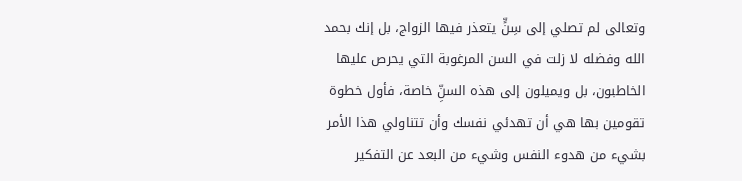وتعالى لم تصلي إلى سِنٍّ يتعذر فيها الزواج، بل إنك بحمد الله وفضله لا زلت في السن المرغوبة التي يحرص عليها الخاطبون، بل ويميلون إلى هذه السنِّ خاصة، فأول خطوة تقومين بها هي أن تهدئي نفسك وأن تتناولي هذا الأمر بشيء من هدوء النفس وشيء من البعد عن التفكير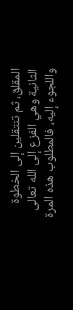المقلق، ثم تنتقلين إلى الخطوة الثانية وهي الفزع إلى الله تعالى واللجوء إليه، فالمطلوب هذه المرة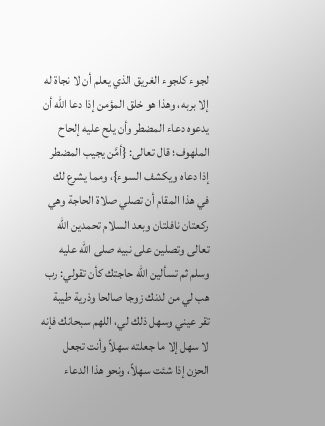لجوء كلجوء الغريق الذي يعلم أن لا نجاة له إلا بربه، وهذا هو خلق المؤمن إذا دعا الله أن يدعوه دعاء المضطر وأن يلح عليه إلحاح الملهوف؛ قال تعالى: {أمَّن يجيب المضطر إذا دعاه ويكشف السوء}، ومما يشرع لك في هذا المقام أن تصلي صلاة الحاجة وهي ركعتان نافلتان وبعد السلام تحمدين الله تعالى وتصلين على نبيه صلى الله عليه وسلم ثم تسألين الله حاجتك كأن تقولي: رب هب لي من لدنك زوجا صالحا وذرية طيبة تقر عيني وسهل ذلك لي، اللهم سبحانك فإنه لا سهل إلا ما جعلته سهلاً وأنت تجعل الحزن إذا شئت سهلاً، ونحو هذا الدعاء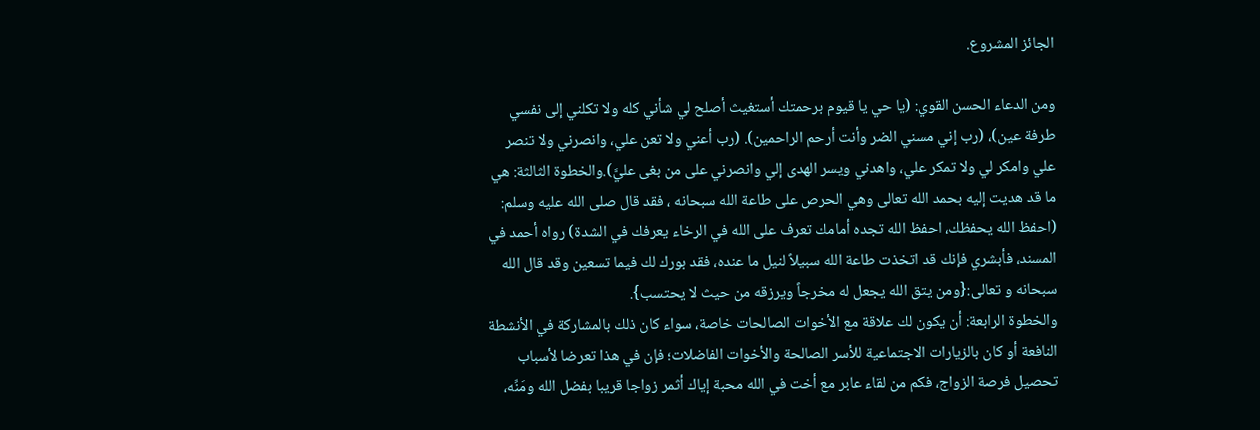الجائز المشروع.

ومن الدعاء الحسن القوي: (يا حي يا قيوم برحمتك أستغيث أصلح لي شأني كله ولا تكلني إلى نفسي طرفة عين)، (رب إني مسني الضر وأنت أرحم الراحمين). (رب أعني ولا تعن علي، وانصرني ولا تنصر علي وامكر لي ولا تمكر علي، واهدني ويسر الهدى إلي وانصرني على من بغى عليَّ).والخطوة الثالثة: هي ما قد هديت إليه بحمد الله تعالى وهي الحرص على طاعة الله سبحانه ، فقد قال صلى الله عليه وسلم: (احفظ الله يحفظك، احفظ الله تجده أمامك تعرف على الله في الرخاء يعرفك في الشدة) رواه أحمد في المسند، فأبشري فإنك قد اتخذت طاعة الله سبيلاً لنيل ما عنده، فقد بورك لك فيما تسعين وقد قال الله سبحانه و تعالى:{ومن يتق الله يجعل له مخرجاً ويرزقه من حيث لا يحتسب}.
والخطوة الرابعة: أن يكون لك علاقة مع الأخوات الصالحات خاصة، سواء كان ذلك بالمشاركة في الأنشطة النافعة أو كان بالزيارات الاجتماعية للأسر الصالحة والأخوات الفاضلات؛ فإن في هذا تعرضا لأسباب تحصيل فرصة الزواج، فكم من لقاء عابر مع أخت في الله محبة إياك أثمر زواجا قريبا بفضل الله ومَنِّه،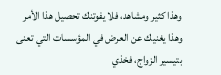وهذا كثير ومشاهد، فلا يفوتنك تحصيل هذا الأمر وهذا يغنيك عن العرض في المؤسسات التي تعنى بتيسير الزواج، فخذي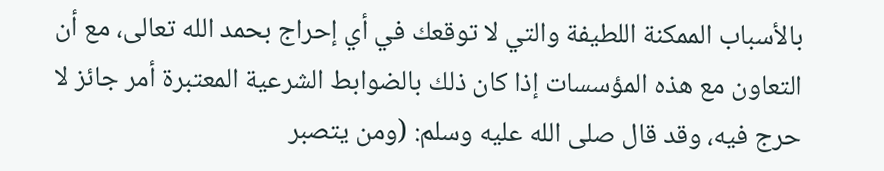بالأسباب الممكنة اللطيفة والتي لا توقعك في أي إحراج بحمد الله تعالى، مع أن التعاون مع هذه المؤسسات إذا كان ذلك بالضوابط الشرعية المعتبرة أمر جائز لا حرج فيه، وقد قال صلى الله عليه وسلم: (ومن يتصبر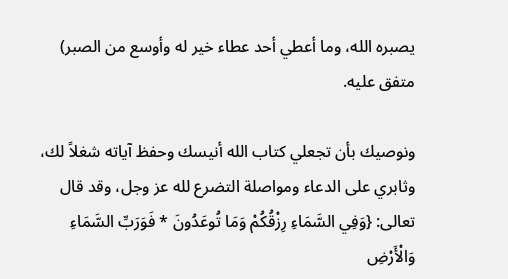يصبره الله، وما أعطي أحد عطاء خير له وأوسع من الصبر) متفق عليه.

ونوصيك بأن تجعلي كتاب الله أنيسك وحفظ آياته شغلاً لك، وثابري على الدعاء ومواصلة التضرع لله عز وجل، وقد قال تعالى: {وَفِي السَّمَاءِ رِزْقُكُمْ وَمَا تُوعَدُونَ * فَوَرَبِّ السَّمَاءِ وَالْأَرْضِ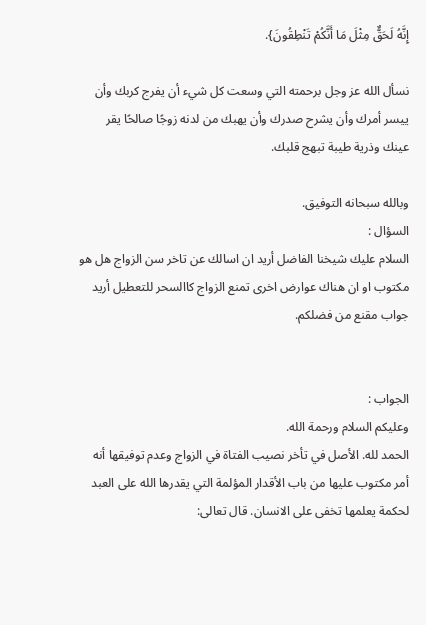إِنَّهُ لَحَقٌّ مِثْلَ مَا أَنَّكُمْ تَنْطِقُونَ}.

نسأل الله عز وجل برحمته التي وسعت كل شيء أن يفرج كربك وأن ييسر أمرك وأن يشرح صدرك وأن يهبك من لدنه زوجًا صالحًا يقر عينك وذرية طيبة تبهج قلبك.

وبالله سبحانه التوفيق.
السؤال :
السلام عليك شيخنا الفاضل أريد ان اسالك عن تاخر سن الزواج هل هو مكتوب او ان هناك عوارض اخرى تمنع الزواج كاالسحر للتعطيل أريد جواب مقنع من فضلكم.


الجواب :
وعليكم السلام ورحمة الله.
الحمد لله. الأصل في تأخر نصيب الفتاة في الزواج وعدم توفيقها أنه أمر مكتوب عليها من باب الأقدار المؤلمة التي يقدرها الله على العبد لحكمة يعلمها تخفى على الانسان. قال تعالى: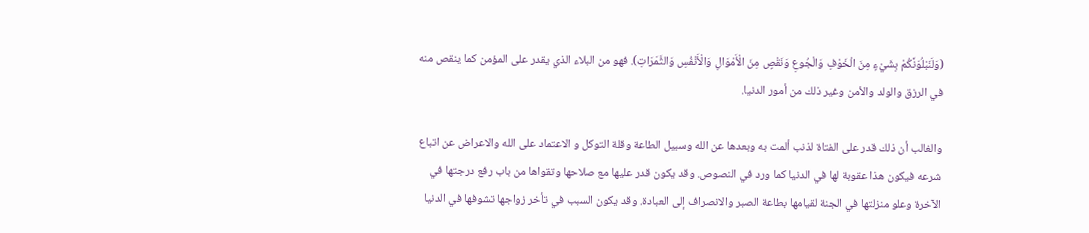(وَلَنَبْلُوَنَّكُمْ بِشَيْءٍ مِنَ الْخَوْفِ وَالْجُوعِ وَنَقْصٍ مِنَ الْأَمْوَالِ وَالْأَنْفُسِ وَالثَّمَرَاتِ). فهو من البلاء الذي يقدر على المؤمن كما ينقص منه في الرزق والولد والأمن وغير ذلك من أمور الدنيا.

والغالب أن ذلك قدر على الفتاة لذنب ألمت به وبعدها عن الله وسبيل الطاعة وقلة التوكل و الاعتماد على الله والاعراض عن اتباع شرعه فيكون هذا عقوبة لها في الدنيا كما ورد في النصوص. وقد يكون قدر عليها مع صلاحها وتقواها من باب رفع درجتها في الآخرة وعلو منزلتها في الجنة لقيامها بطاعة الصبر والانصراف إلى العبادة. وقد يكون السبب في تأخر زواجها تشوفها في الدنيا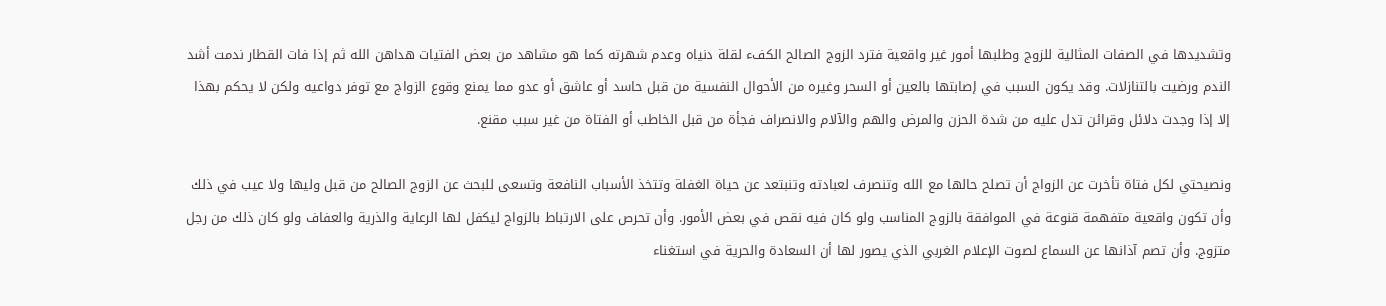وتشديدها في الصفات المثالية للزوج وطلبها أمور غير واقعية فترد الزوج الصالح الكفء لقلة دنياه وعدم شهرته كما هو مشاهد من بعض الفتيات هداهن الله ثم إذا فات القطار ندمت أشد الندم ورضيت بالتنازلات. وقد يكون السبب في إصابتها بالعين أو السحر وغيره من الأحوال النفسية من قبل حاسد أو عاشق أو عدو مما يمنع وقوع الزواج مع توفر دواعيه ولكن لا يحكم بهذا إلا إذا وجدت دلائل وقرائن تدل عليه من شدة الحزن والمرض والهم والآلام والانصراف فجأة من قبل الخاطب أو الفتاة من غير سبب مقنع.

ونصيحتي لكل فتاة تأخرت عن الزواج أن تصلح حالها مع الله وتنصرف لعبادته وتنبتعد عن حياة الغفلة وتتخذ الأسباب النافعة وتسعى للبحث عن الزوج الصالح من قبل وليها ولا عيب في ذلك وأن تكون واقعية متفهمة قنوعة في الموافقة بالزوج المناسب ولو كان فيه نقص في بعض الأمور. وأن تحرص على الارتباط بالزواج ليكفل لها الرعاية والذرية والعفاف ولو كان ذلك من رجل متزوج. وأن تصم آذانها عن السماع لصوت الإعلام الغربي الذي يصور لها أن السعادة والحرية في استغناء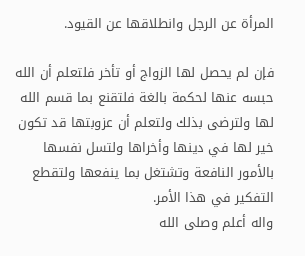المرأة عن الرجل وانطلاقها عن القيود.

فإن لم يحصل لها الزواج أو تأخر فلتعلم أن الله حبسه عنها لحكمة بالغة فلتقنع بما قسم الله لها ولترضى بذلك ولتعلم أن عزوبتها قد تكون خير لها في دينها وأخراها ولتسل نفسها بالأمور النافعة وتشتغل بما ينفعها ولتقطع التفكير في هذا الأمر.
واله أعلم وصلى الله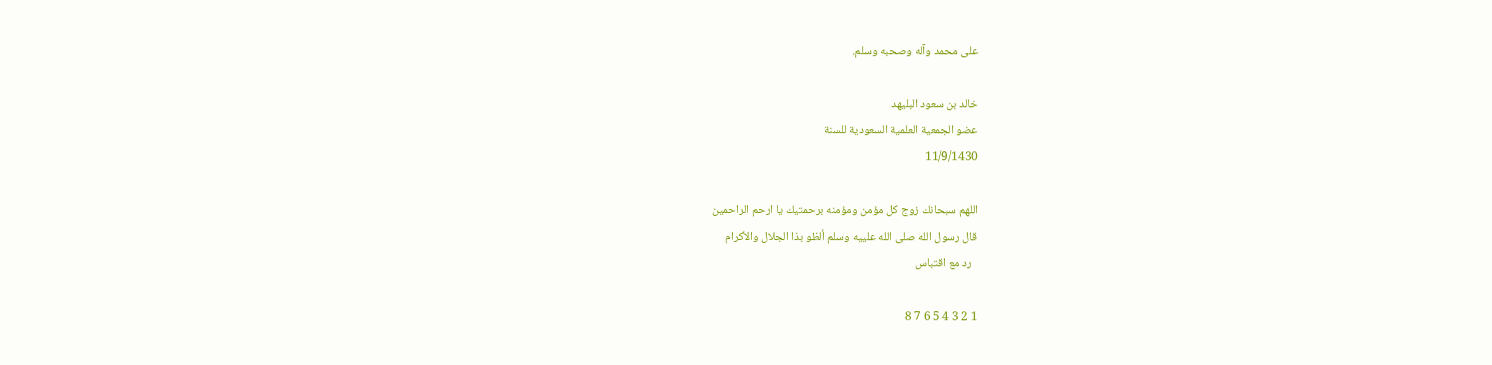على محمد وآله وصحبه وسلم.

خالد بن سعود البليهد
عضو الجمعية العلمية السعودية للسنة
11/9/1430

اللهم سبحانك زوج كل مؤمن ومؤمنه برحمتيك يا ارحم الراحمين
قال رسول الله صلى الله علييه وسلم ألظو بذا الجلال والأكرام
  رد مع اقتباس

1 2 3 4 5 6 7 8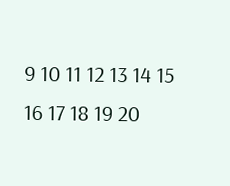9 10 11 12 13 14 15 16 17 18 19 20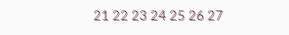21 22 23 24 25 26 27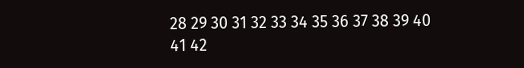28 29 30 31 32 33 34 35 36 37 38 39 40 41 42